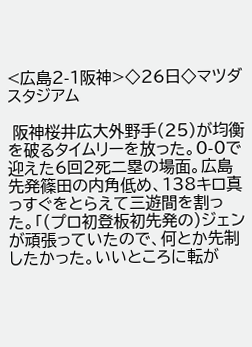<広島2-1阪神>◇26日◇マツダスタジアム

 阪神桜井広大外野手(25)が均衡を破るタイムリーを放った。0-0で迎えた6回2死二塁の場面。広島先発篠田の内角低め、138キロ真っすぐをとらえて三遊間を割った。「(プロ初登板初先発の)ジェンが頑張っていたので、何とか先制したかった。いいところに転が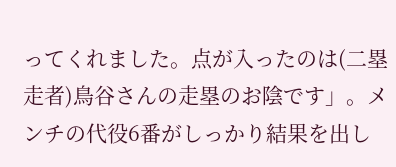ってくれました。点が入ったのは(二塁走者)鳥谷さんの走塁のお陰です」。メンチの代役6番がしっかり結果を出し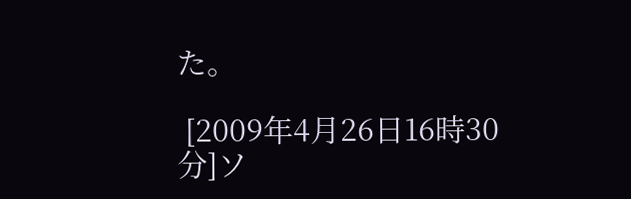た。

 [2009年4月26日16時30分]ソ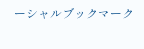ーシャルブックマーク